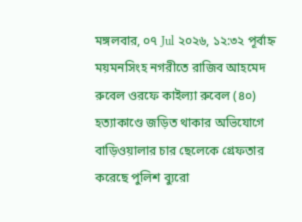মঙ্গলবার, ০৭ Jul ২০২৬, ১২:৩২ পূর্বাহ্ন
ময়মনসিংহ নগরীতে রাজিব আহমেদ রুবেল ওরফে কাইল্যা রুবেল (৪০) হত্যাকাণ্ডে জড়িত থাকার অভিযোগে বাড়িওয়ালার চার ছেলেকে গ্রেফতার করেছে পুলিশ ব্যুরো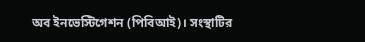অব ইনভেস্টিগেশন (পিবিআই)। সংস্থাটির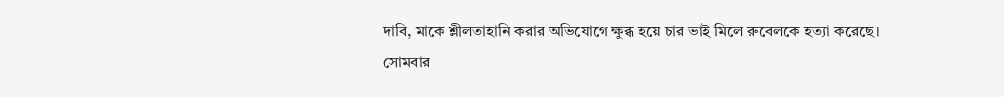দাবি, মাকে শ্লীলতাহানি করার অভিযোগে ক্ষুব্ধ হয়ে চার ভাই মিলে রুবেলকে হত্যা করেছে।
সোমবার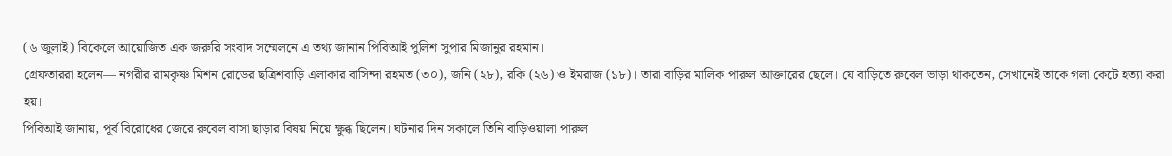(৬ জুলাই) বিকেলে আয়োজিত এক জরুরি সংবাদ সম্মেলনে এ তথ্য জানান পিবিআই পুলিশ সুপার মিজানুর রহমান।
গ্রেফতাররা হলেন— নগরীর রামকৃষ্ণ মিশন রোডের ছত্রিশবাড়ি এলাকার বাসিন্দা রহমত (৩০), জনি (২৮), রকি (২৬) ও ইমরাজ (১৮)। তারা বাড়ির মালিক পারুল আক্তারের ছেলে। যে বাড়িতে রুবেল ভাড়া থাকতেন, সেখানেই তাকে গলা কেটে হত্যা করা হয়।
পিবিআই জানায়, পূর্ব বিরোধের জেরে রুবেল বাসা ছাড়ার বিষয় নিয়ে ক্ষুব্ধ ছিলেন। ঘটনার দিন সকালে তিনি বাড়িওয়ালা পারুল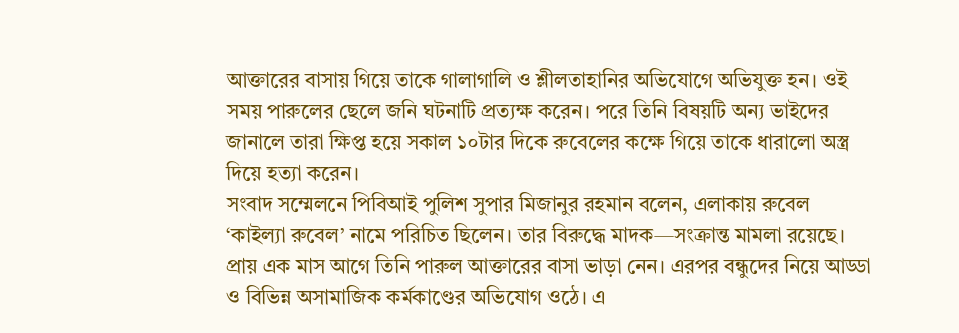আক্তারের বাসায় গিয়ে তাকে গালাগালি ও শ্লীলতাহানির অভিযোগে অভিযুক্ত হন। ওই সময় পারুলের ছেলে জনি ঘটনাটি প্রত্যক্ষ করেন। পরে তিনি বিষয়টি অন্য ভাইদের জানালে তারা ক্ষিপ্ত হয়ে সকাল ১০টার দিকে রুবেলের কক্ষে গিয়ে তাকে ধারালো অস্ত্র দিয়ে হত্যা করেন।
সংবাদ সম্মেলনে পিবিআই পুলিশ সুপার মিজানুর রহমান বলেন, এলাকায় রুবেল ‘কাইল্যা রুবেল’ নামে পরিচিত ছিলেন। তার বিরুদ্ধে মাদক—সংক্রান্ত মামলা রয়েছে। প্রায় এক মাস আগে তিনি পারুল আক্তারের বাসা ভাড়া নেন। এরপর বন্ধুদের নিয়ে আড্ডা ও বিভিন্ন অসামাজিক কর্মকাণ্ডের অভিযোগ ওঠে। এ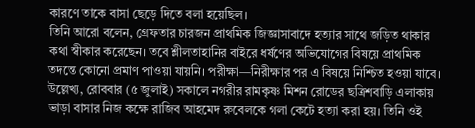কারণে তাকে বাসা ছেড়ে দিতে বলা হয়েছিল।
তিনি আরো বলেন, গ্রেফতার চারজন প্রাথমিক জিজ্ঞাসাবাদে হত্যার সাথে জড়িত থাকার কথা স্বীকার করেছেন। তবে শ্লীলতাহানির বাইরে ধর্ষণের অভিযোগের বিষয়ে প্রাথমিক তদন্তে কোনো প্রমাণ পাওয়া যায়নি। পরীক্ষা—নিরীক্ষার পর এ বিষয়ে নিশ্চিত হওয়া যাবে।
উল্লেখ্য, রোববার (৫ জুলাই) সকালে নগরীর রামকৃষ্ণ মিশন রোডের ছত্রিশবাড়ি এলাকায় ভাড়া বাসার নিজ কক্ষে রাজিব আহমেদ রুবেলকে গলা কেটে হত্যা করা হয়। তিনি ওই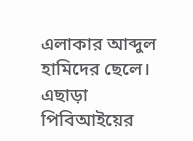এলাকার আব্দুল হামিদের ছেলে।
এছাড়া পিবিআইয়ের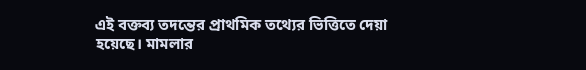এই বক্তব্য তদন্তের প্রাথমিক তথ্যের ভিত্তিতে দেয়া হয়েছে। মামলার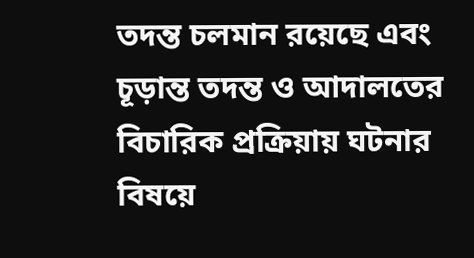তদন্ত চলমান রয়েছে এবং চূড়ান্ত তদন্ত ও আদালতের বিচারিক প্রক্রিয়ায় ঘটনার বিষয়ে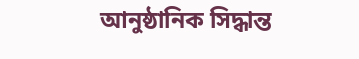আনুষ্ঠানিক সিদ্ধান্ত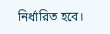নির্ধারিত হবে।